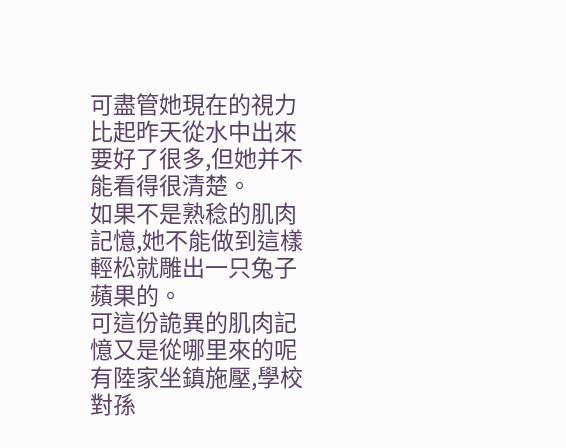可盡管她現在的視力比起昨天從水中出來要好了很多,但她并不能看得很清楚。
如果不是熟稔的肌肉記憶,她不能做到這樣輕松就雕出一只兔子蘋果的。
可這份詭異的肌肉記憶又是從哪里來的呢
有陸家坐鎮施壓,學校對孫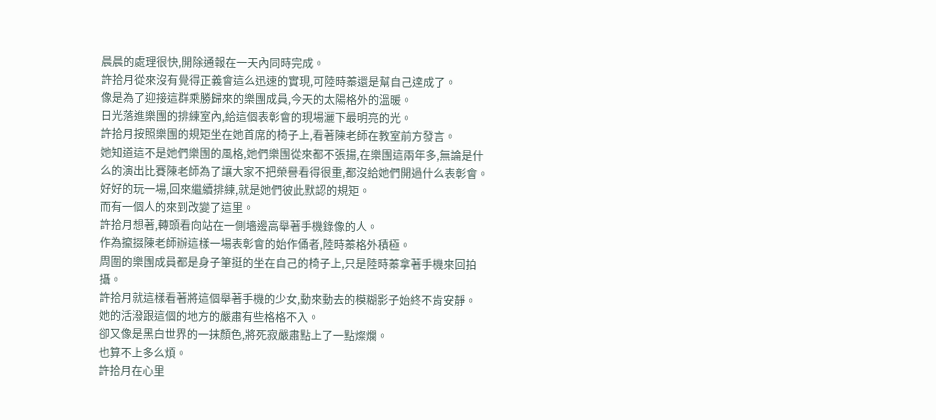晨晨的處理很快,開除通報在一天內同時完成。
許拾月從來沒有覺得正義會這么迅速的實現,可陸時蓁還是幫自己達成了。
像是為了迎接這群乘勝歸來的樂團成員,今天的太陽格外的溫暖。
日光落進樂團的排練室內,給這個表彰會的現場灑下最明亮的光。
許拾月按照樂團的規矩坐在她首席的椅子上,看著陳老師在教室前方發言。
她知道這不是她們樂團的風格,她們樂團從來都不張揚,在樂團這兩年多,無論是什么的演出比賽陳老師為了讓大家不把榮譽看得很重,都沒給她們開過什么表彰會。
好好的玩一場,回來繼續排練,就是她們彼此默認的規矩。
而有一個人的來到改變了這里。
許拾月想著,轉頭看向站在一側墻邊高舉著手機錄像的人。
作為攛掇陳老師辦這樣一場表彰會的始作俑者,陸時蓁格外積極。
周圍的樂團成員都是身子筆挺的坐在自己的椅子上,只是陸時蓁拿著手機來回拍攝。
許拾月就這樣看著將這個舉著手機的少女,動來動去的模糊影子始終不肯安靜。
她的活潑跟這個的地方的嚴肅有些格格不入。
卻又像是黑白世界的一抹顏色,將死寂嚴肅點上了一點燦爛。
也算不上多么煩。
許拾月在心里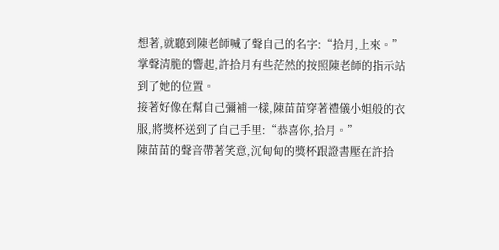想著,就聽到陳老師喊了聲自己的名字:“拾月,上來。”
掌聲清脆的響起,許拾月有些茫然的按照陳老師的指示站到了她的位置。
接著好像在幫自己彌補一樣,陳苗苗穿著禮儀小姐般的衣服,將獎杯送到了自己手里:“恭喜你,拾月。”
陳苗苗的聲音帶著笑意,沉甸甸的獎杯跟證書壓在許拾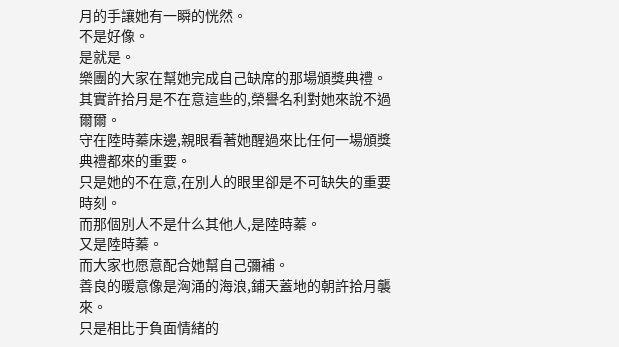月的手讓她有一瞬的恍然。
不是好像。
是就是。
樂團的大家在幫她完成自己缺席的那場頒獎典禮。
其實許拾月是不在意這些的,榮譽名利對她來說不過爾爾。
守在陸時蓁床邊,親眼看著她醒過來比任何一場頒獎典禮都來的重要。
只是她的不在意,在別人的眼里卻是不可缺失的重要時刻。
而那個別人不是什么其他人,是陸時蓁。
又是陸時蓁。
而大家也愿意配合她幫自己彌補。
善良的暖意像是洶涌的海浪,鋪天蓋地的朝許拾月襲來。
只是相比于負面情緒的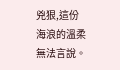兇狠,這份海浪的溫柔無法言說。